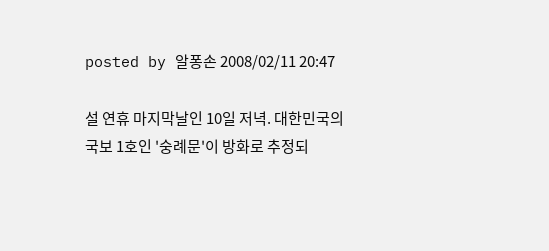posted by 알퐁손 2008/02/11 20:47

설 연휴 마지막날인 10일 저녁. 대한민국의 국보 1호인 '숭례문'이 방화로 추정되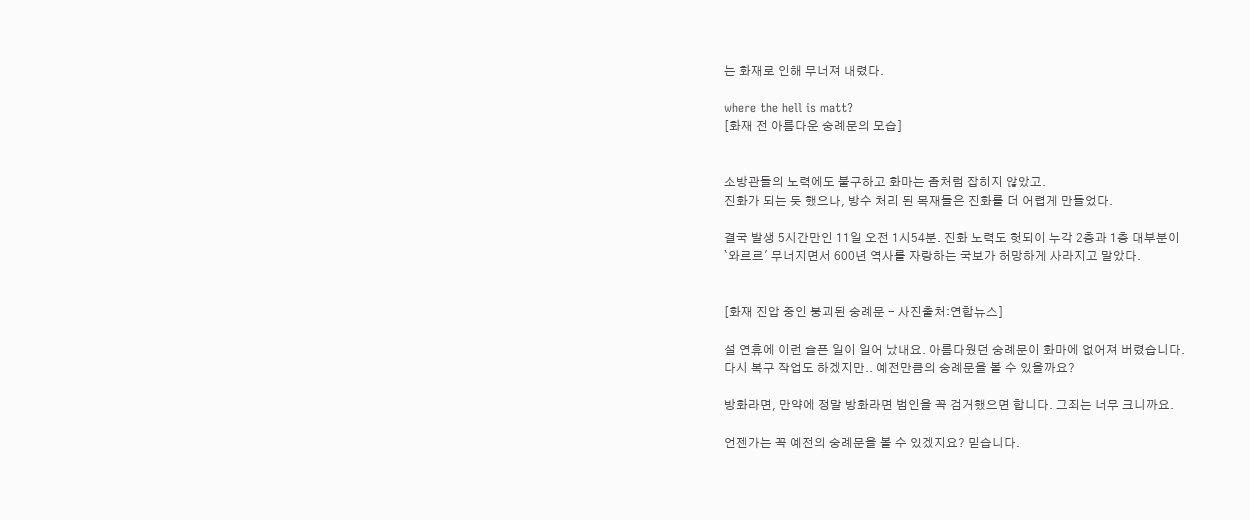는 화재로 인해 무너져 내렸다.

where the hell is matt?
[화재 전 아름다운 숭례문의 모습]


소방관들의 노력에도 불구하고 화마는 좀처럼 잡히지 않았고.
진화가 되는 듯 했으나, 방수 처리 된 목재들은 진화를 더 어렵게 만들었다.

결국 발생 5시간만인 11일 오전 1시54분. 진화 노력도 헛되이 누각 2층과 1층 대부분이
`와르르' 무너지면서 600년 역사를 자랑하는 국보가 허망하게 사라지고 말았다.


[화재 진압 중인 붕괴된 숭례문 - 사진출처:연합뉴스]

설 연휴에 이런 슬픈 일이 일어 났내요. 아름다웠던 숭례문이 화마에 없어져 버렸습니다.
다시 복구 작업도 하겠지만.. 예전만큼의 숭례문을 볼 수 있을까요?

방화라면, 만약에 정말 방화라면 범인을 꼭 검거했으면 합니다. 그죄는 너무 크니까요.

언젠가는 꼭 예전의 숭례문을 볼 수 있겠지요? 믿습니다.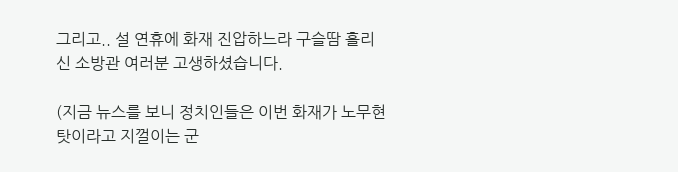그리고.. 설 연휴에 화재 진압하느라 구슬땀 흘리신 소방관 여러분 고생하셨습니다.

(지금 뉴스를 보니 정치인들은 이번 화재가 노무현 탓이라고 지껄이는 군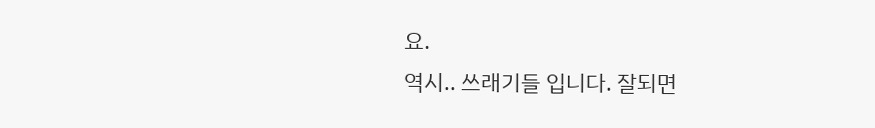요.
역시.. 쓰래기들 입니다. 잘되면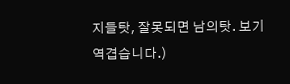지들탓, 잘못되면 남의탓. 보기 역겹습니다.)